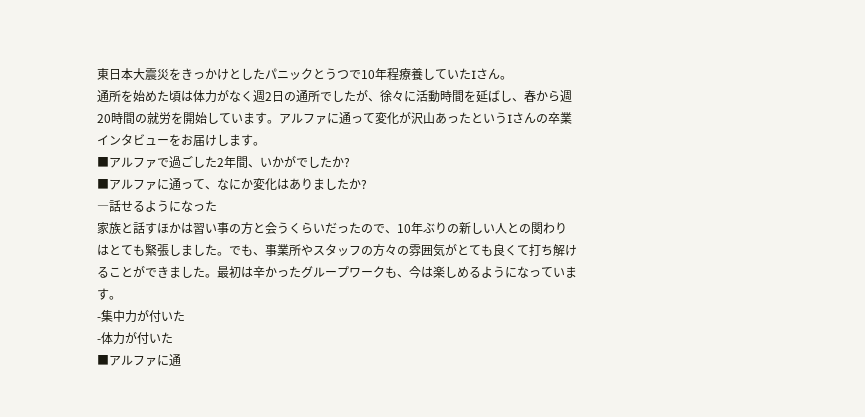東日本大震災をきっかけとしたパニックとうつで10年程療養していたIさん。
通所を始めた頃は体力がなく週2日の通所でしたが、徐々に活動時間を延ばし、春から週20時間の就労を開始しています。アルファに通って変化が沢山あったというIさんの卒業インタビューをお届けします。
■アルファで過ごした2年間、いかがでしたか?
■アルファに通って、なにか変化はありましたか?
―話せるようになった
家族と話すほかは習い事の方と会うくらいだったので、10年ぶりの新しい人との関わりはとても緊張しました。でも、事業所やスタッフの方々の雰囲気がとても良くて打ち解けることができました。最初は辛かったグループワークも、今は楽しめるようになっています。
-集中力が付いた
-体力が付いた
■アルファに通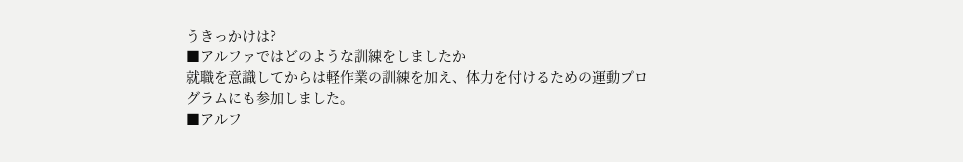うきっかけは?
■アルファではどのような訓練をしましたか
就職を意識してからは軽作業の訓練を加え、体力を付けるための運動プログラムにも参加しました。
■アルフ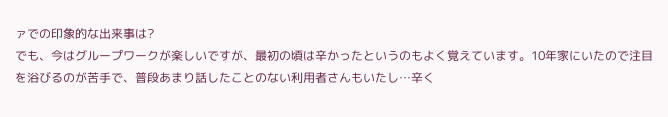ァでの印象的な出来事は?
でも、今はグループワークが楽しいですが、最初の頃は辛かったというのもよく覚えています。10年家にいたので注目を浴びるのが苦手で、普段あまり話したことのない利用者さんもいたし…辛く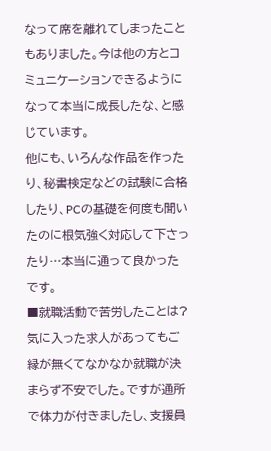なって席を離れてしまったこともありました。今は他の方とコミュニケーションできるようになって本当に成長したな、と感じています。
他にも、いろんな作品を作ったり、秘書検定などの試験に合格したり、PCの基礎を何度も聞いたのに根気強く対応して下さったり…本当に通って良かったです。
■就職活動で苦労したことは?
気に入った求人があってもご縁が無くてなかなか就職が決まらず不安でした。ですが通所で体力が付きましたし、支援員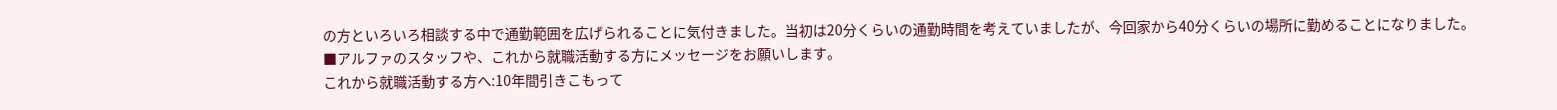の方といろいろ相談する中で通勤範囲を広げられることに気付きました。当初は20分くらいの通勤時間を考えていましたが、今回家から40分くらいの場所に勤めることになりました。
■アルファのスタッフや、これから就職活動する方にメッセージをお願いします。
これから就職活動する方へ:10年間引きこもって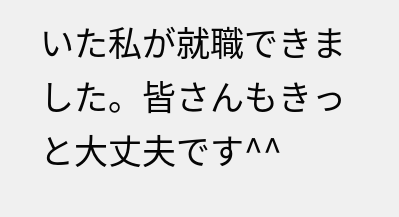いた私が就職できました。皆さんもきっと大丈夫です^^